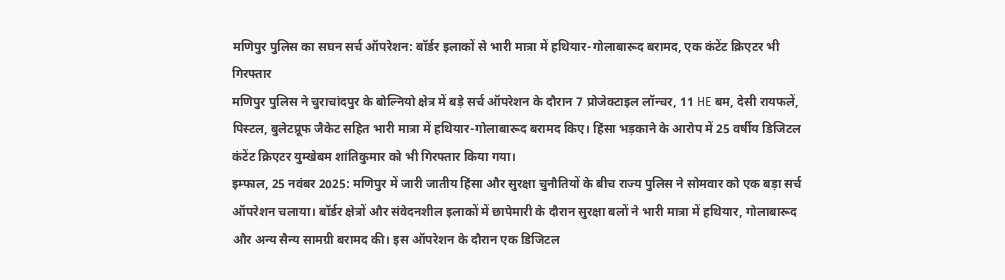मणिपुर पुलिस का सघन सर्च ऑपरेशन: बॉर्डर इलाकों से भारी मात्रा में हथियार-गोलाबारूद बरामद, एक कंटेंट क्रिएटर भी गिरफ्तार
मणिपुर पुलिस ने चुराचांदपुर के बोल्नियो क्षेत्र में बड़े सर्च ऑपरेशन के दौरान 7 प्रोजेक्टाइल लॉन्चर, 11 HE बम, देसी रायफलें, पिस्टल, बुलेटप्रूफ जैकेट सहित भारी मात्रा में हथियार-गोलाबारूद बरामद किए। हिंसा भड़काने के आरोप में 25 वर्षीय डिजिटल कंटेंट क्रिएटर युम्खेबम शांतिकुमार को भी गिरफ्तार किया गया।
इम्फाल, 25 नवंबर 2025: मणिपुर में जारी जातीय हिंसा और सुरक्षा चुनौतियों के बीच राज्य पुलिस ने सोमवार को एक बड़ा सर्च ऑपरेशन चलाया। बॉर्डर क्षेत्रों और संवेदनशील इलाकों में छापेमारी के दौरान सुरक्षा बलों ने भारी मात्रा में हथियार, गोलाबारूद और अन्य सैन्य सामग्री बरामद की। इस ऑपरेशन के दौरान एक डिजिटल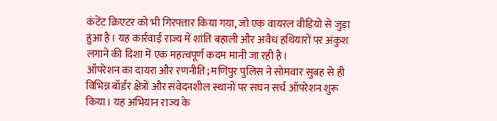कंटेंट क्रिएटर को भी गिरफ्तार किया गया, जो एक वायरल वीडियो से जुड़ा हुआ है। यह कार्रवाई राज्य में शांति बहाली और अवैध हथियारों पर अंकुश लगाने की दिशा में एक महत्वपूर्ण कदम मानी जा रही है।
ऑपरेशन का दायरा और रणनीति; मणिपुर पुलिस ने सोमवार सुबह से ही विभिन्न बॉर्डर क्षेत्रों और संवेदनशील स्थानों पर सघन सर्च ऑपरेशन शुरू किया। यह अभियान राज्य के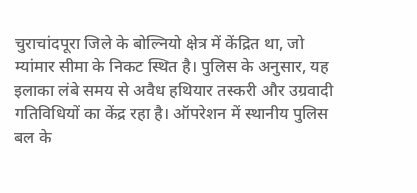चुराचांदपूरा जिले के बोल्नियो क्षेत्र में केंद्रित था, जो म्यांमार सीमा के निकट स्थित है। पुलिस के अनुसार, यह इलाका लंबे समय से अवैध हथियार तस्करी और उग्रवादी गतिविधियों का केंद्र रहा है। ऑपरेशन में स्थानीय पुलिस बल के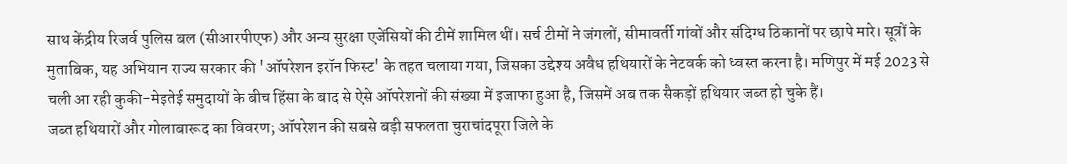साथ केंद्रीय रिजर्व पुलिस बल (सीआरपीएफ) और अन्य सुरक्षा एजेंसियों की टीमें शामिल थीं। सर्च टीमों ने जंगलों, सीमावर्ती गांवों और संदिग्ध ठिकानों पर छापे मारे। सूत्रों के मुताबिक, यह अभियान राज्य सरकार की 'ऑपरेशन इरॉन फिस्ट' के तहत चलाया गया, जिसका उद्देश्य अवैध हथियारों के नेटवर्क को ध्वस्त करना है। मणिपुर में मई 2023 से चली आ रही कुकी-मेइतेई समुदायों के बीच हिंसा के बाद से ऐसे ऑपरेशनों की संख्या में इजाफा हुआ है, जिसमें अब तक सैकड़ों हथियार जब्त हो चुके हैं।
जब्त हथियारों और गोलाबारूद का विवरण; ऑपरेशन की सबसे बड़ी सफलता चुराचांदपूरा जिले के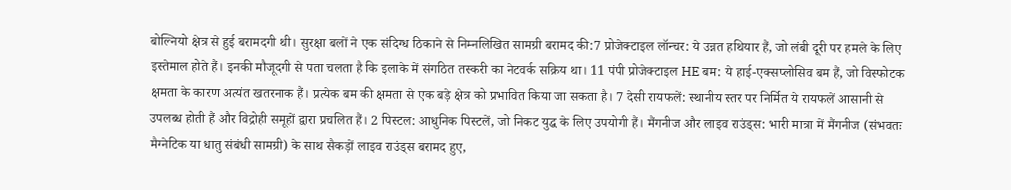बोल्नियो क्षेत्र से हुई बरामदगी थी। सुरक्षा बलों ने एक संदिग्ध ठिकाने से निम्नलिखित सामग्री बरामद की:7 प्रोजेक्टाइल लॉन्चर: ये उन्नत हथियार हैं, जो लंबी दूरी पर हमले के लिए इस्तेमाल होते हैं। इनकी मौजूदगी से पता चलता है कि इलाके में संगठित तस्करी का नेटवर्क सक्रिय था। 11 पंपी प्रोजेक्टाइल HE बम: ये हाई-एक्सप्लोसिव बम हैं, जो विस्फोटक क्षमता के कारण अत्यंत खतरनाक हैं। प्रत्येक बम की क्षमता से एक बड़े क्षेत्र को प्रभावित किया जा सकता है। 7 देसी रायफलें: स्थानीय स्तर पर निर्मित ये रायफलें आसानी से उपलब्ध होती हैं और विद्रोही समूहों द्वारा प्रचलित हैं। 2 पिस्टल: आधुनिक पिस्टलें, जो निकट युद्ध के लिए उपयोगी हैं। मैंगनीज और लाइव राउंड्स: भारी मात्रा में मैंगनीज (संभवतः मैग्नेटिक या धातु संबंधी सामग्री) के साथ सैकड़ों लाइव राउंड्स बरामद हुए,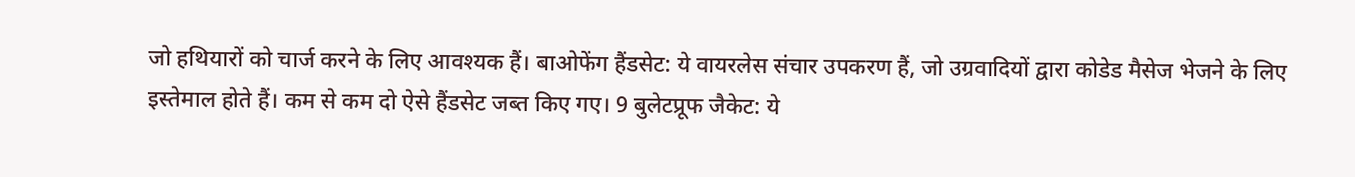जो हथियारों को चार्ज करने के लिए आवश्यक हैं। बाओफेंग हैंडसेट: ये वायरलेस संचार उपकरण हैं, जो उग्रवादियों द्वारा कोडेड मैसेज भेजने के लिए इस्तेमाल होते हैं। कम से कम दो ऐसे हैंडसेट जब्त किए गए। 9 बुलेटप्रूफ जैकेट: ये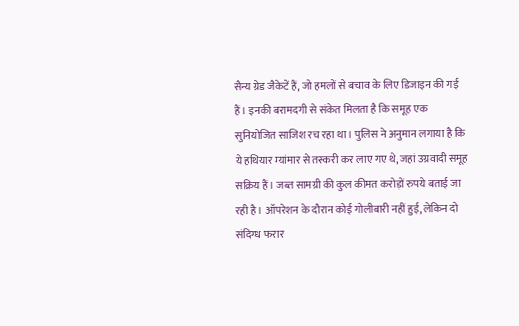सैन्य ग्रेड जैकेटें हैं, जो हमलों से बचाव के लिए डिजाइन की गई हैं। इनकी बरामदगी से संकेत मिलता है कि समूह एक सुनियोजित साजिश रच रहा था। पुलिस ने अनुमान लगाया है कि ये हथियार म्यांमार से तस्करी कर लाए गए थे, जहां उग्रवादी समूह सक्रिय हैं। जब्त सामग्री की कुल कीमत करोड़ों रुपये बताई जा रही है। ऑपरेशन के दौरान कोई गोलीबारी नहीं हुई, लेकिन दो संदिग्ध फरार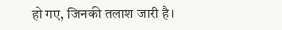हो गए, जिनकी तलाश जारी है।